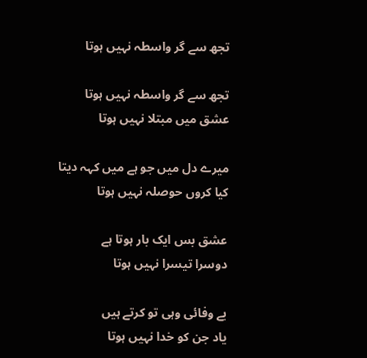تجھ سے گر واسطہ نہیں ہوتا

تجھ سے گر واسطہ نہیں ہوتا
عشق میں مبتلا نہیں ہوتا

میرے دل میں جو ہے میں کہہ دیتا
کیا کروں حوصلہ نہیں ہوتا

عشق بس ایک بار ہوتا ہے
دوسرا تیسرا نہیں ہوتا

بے وفائی وہی تو کرتے ہیں
یاد جن کو خدا نہیں ہوتا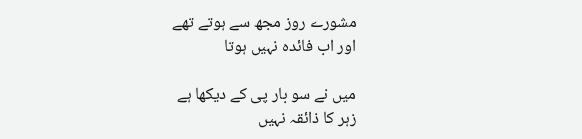مشورے روز مجھ سے ہوتے تھے
اور اب فائدہ نہیں ہوتا

میں نے سو بار پی کے دیکھا ہے
زہر کا ذائقہ نہیں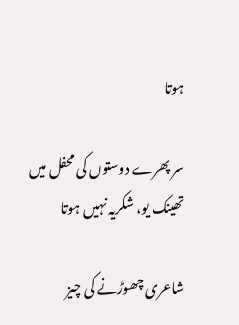ہوتا

سر پھرے دوستوں کی محفل میں
تھینک یو، شکریہ نہیں ہوتا

شاعری چھوڑنے کی چیز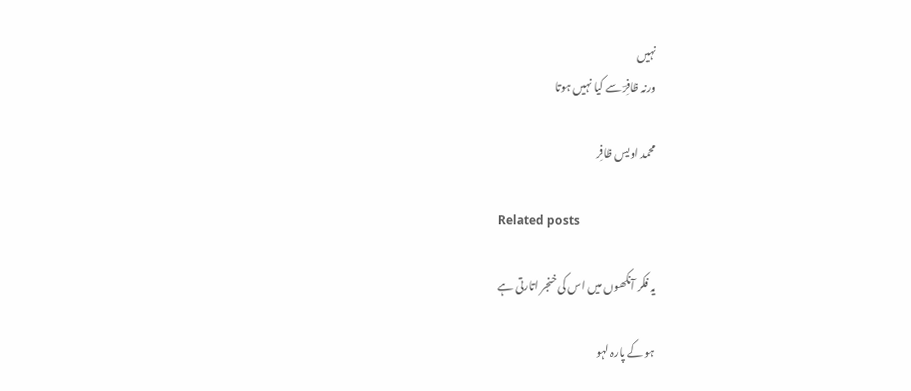نہیں
ورنہ ظافِرؔ سے کیا نہیں ہوتا

محمد اویس ظافِر

Related posts

یہ فکر آنکھوں میں اس کی خنجر اتارتی ہے

ہو کے پارہ لہو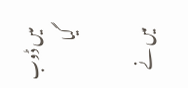میں ڈوب گیا

میں نے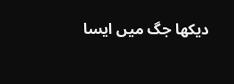دیکھا جگ میں ایسا